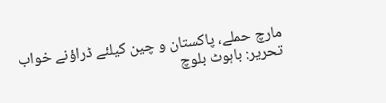مارچ حملے، پاکستان و چین کیلئے ڈراؤنے خواب
تحریر: باہوٹ بلوچ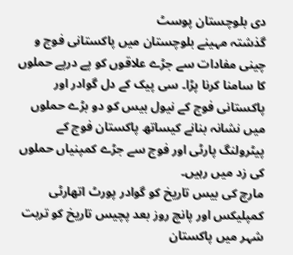دی بلوچستان پوسٹ
گذشتہ مہینے بلوچستان میں پاکستانی فوج و چینی مفادات سے جڑے علاقوں کو پے درپے حملوں کا سامنا کرنا پڑا۔ سی پیک کے دل گوادر اور پاکستانی فوج کے نیول بیس کو دو بڑے حملوں میں نشانہ بنانے کیساتھ پاکستان فوج کے پیٹرولنگ پارٹی اور فوج سے جڑے کمپنیاں حملوں کی زد میں رہیں۔
مارچ کی بیس تاریخ کو گوادر پورٹ اتھارٹی کمپلیکس اور پانچ روز بعد پچیس تاریخ کو تربت شہر میں پاکستان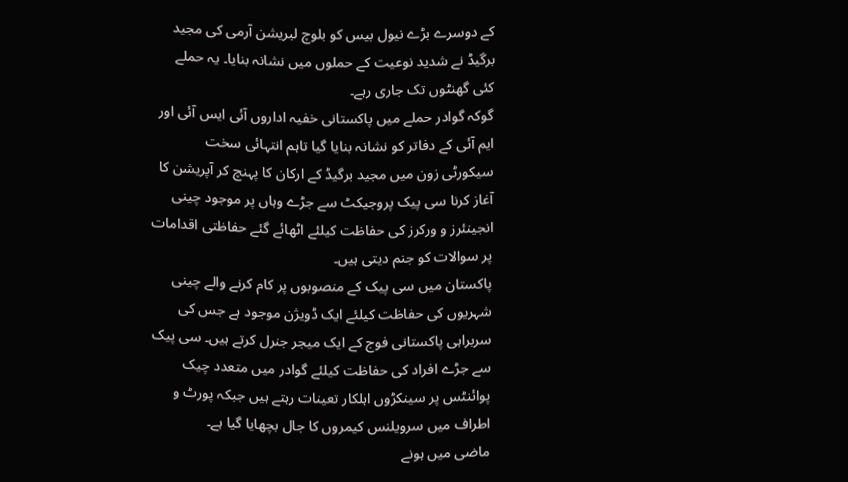کے دوسرے بڑے نیول بیس کو بلوچ لبریشن آرمی کی مجید برگیڈ نے شدید نوعیت کے حملوں میں نشانہ بنایا۔ یہ حملے کئی گھنٹوں تک جاری رہے۔
گوکہ گوادر حملے میں پاکستانی خفیہ اداروں آئی ایس آئی اور ایم آئی کے دفاتر کو نشانہ بنایا گیا تاہم انتہائی سخت سیکورٹی زون میں مجید برگیڈ کے ارکان کا پہنچ کر آپریشن کا آغاز کرنا سی پیک پروجیکٹ سے جڑے وہاں پر موجود چینی انجینئرز و ورکرز کی حفاظت کیلئے اٹھائے گئے حفاظتی اقدامات پر سوالات کو جنم دیتی ہیں۔
پاکستان میں سی پیک کے منصوبوں پر کام کرنے والے چینی شہریوں کی حفاظت کیلئے ایک ڈویژن موجود ہے جس کی سربراہی پاکستانی فوج کے ایک میجر جنرل کرتے ہیں۔ سی پیک سے جڑے افراد کی حفاظت کیلئے گوادر میں متعدد چیک پوائنٹس پر سینکڑوں اہلکار تعینات رہتے ہیں جبکہ پورٹ و اطراف میں سرویلنس کیمروں کا جال بچھایا گیا ہے۔
ماضی میں ہونے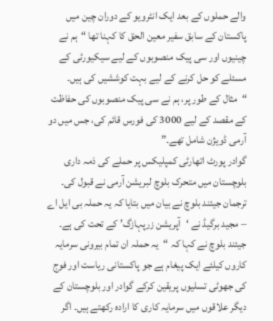والے حملوں کے بعد ایک انٹرویو کے دوران چین میں پاکستان کے سابق سفیر معین الحق کا کہنا تھا “ہم نے چینیوں اور سی پیک منصوبوں کے لیے سیکیورٹی کے مسئلے کو حل کرنے کے لیے بہت کوششیں کی ہیں۔ “مثال کے طور پر، ہم نے سی پیک منصوبوں کی حفاظت کے مقصد کے لیے 3000 کی فورس قائم کی، جس میں دو آرمی ڈویژن شامل تھے۔”
گوادر پورٹ اتھارٹی کمپلیکس پر حملے کی ذمہ داری بلوچستان میں متحرک بلوچ لبریشن آرمی نے قبول کی۔ ترجمان جیئند بلوچ نے بیان میں بتایا کہ یہ حملہ بی ایل اے – مجید برگیڈ نے ‘آپریشن زرپہازگ’ کے تحت کی ہے۔
جیئند بلوچ نے کہا کہ “یہ حملہ ان تمام بیرونی سرمایہ کاروں کیلئے ایک پیغام ہے جو پاکستانی ریاست اور فوج کی جھوٹی تسلیوں پریقین کرکے گوادر اور بلوچستان کے دیگر علاقوں میں سرمایہ کاری کا ارادہ رکھتے ہیں۔ اگر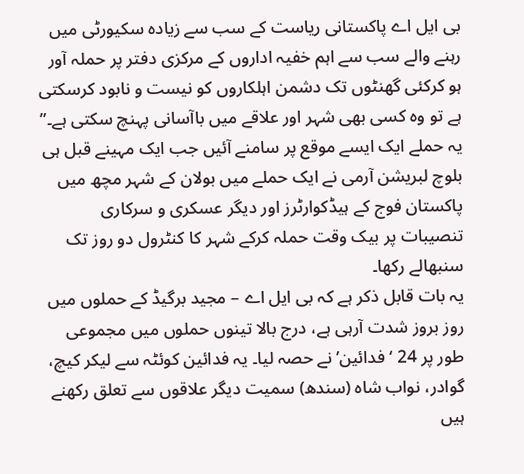بی ایل اے پاکستانی ریاست کے سب سے زیادہ سکیورٹی میں رہنے والے سب سے اہم خفیہ اداروں کے مرکزی دفتر پر حملہ آور ہو کرکئی گھنٹوں تک دشمن اہلکاروں کو نیست و نابود کرسکتی ہے تو وہ کسی بھی شہر اور علاقے میں باآسانی پہنچ سکتی ہے۔”
یہ حملے ایک ایسے موقع پر سامنے آئیں جب ایک مہینے قبل ہی بلوچ لبریشن آرمی نے ایک حملے میں بولان کے شہر مچھ میں پاکستان فوج کے ہیڈکوارٹرز اور دیگر عسکری و سرکاری تنصیبات پر بیک وقت حملہ کرکے شہر کا کنٹرول دو روز تک سنبھالے رکھا۔
یہ بات قابل ذکر ہے کہ بی ایل اے – مجید برگیڈ کے حملوں میں روز بروز شدت آرہی ہے، درج بالا تینوں حملوں میں مجموعی طور پر 24 ‘فدائین’ نے حصہ لیا۔ یہ فدائین کوئٹہ سے لیکر کیچ، گوادر، نواب شاہ (سندھ) سمیت دیگر علاقوں سے تعلق رکھنے ہیں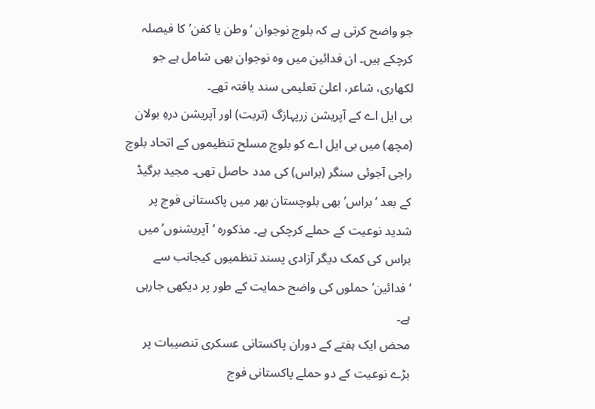جو واضح کرتی ہے کہ بلوچ نوجوان ‘وطن یا کفن’ کا فیصلہ کرچکے ہیں۔ ان فدائین میں وہ نوجوان بھی شامل ہے جو لکھاری، شاعر، اعلیٰ تعلیمی سند یافتہ تھے۔
بی ایل اے کے آپریشن زرپہازگ (تربت) اور آپریشن درہِ بولان (مچھ) میں بی ایل اے کو بلوچ مسلح تنظیموں کے اتحاد بلوچ راجی آجوئی سنگر (براس) کی مدد حاصل تھی۔ مجید برگیڈ کے بعد ‘براس’ بھی بلوچستان بھر میں پاکستانی فوج پر شدید نوعیت کے حملے کرچکی ہے۔ مذکورہ ‘آپریشنوں’ میں براس کی کمک دیگر آزادی پسند تنظمیوں کیجانب سے ‘فدائین’ حملوں کی واضح حمایت کے طور پر دیکھی جارہی ہے۔
محض ایک ہفتے کے دوران پاکستانی عسکری تنصیبات پر بڑے نوعیت کے دو حملے پاکستانی فوج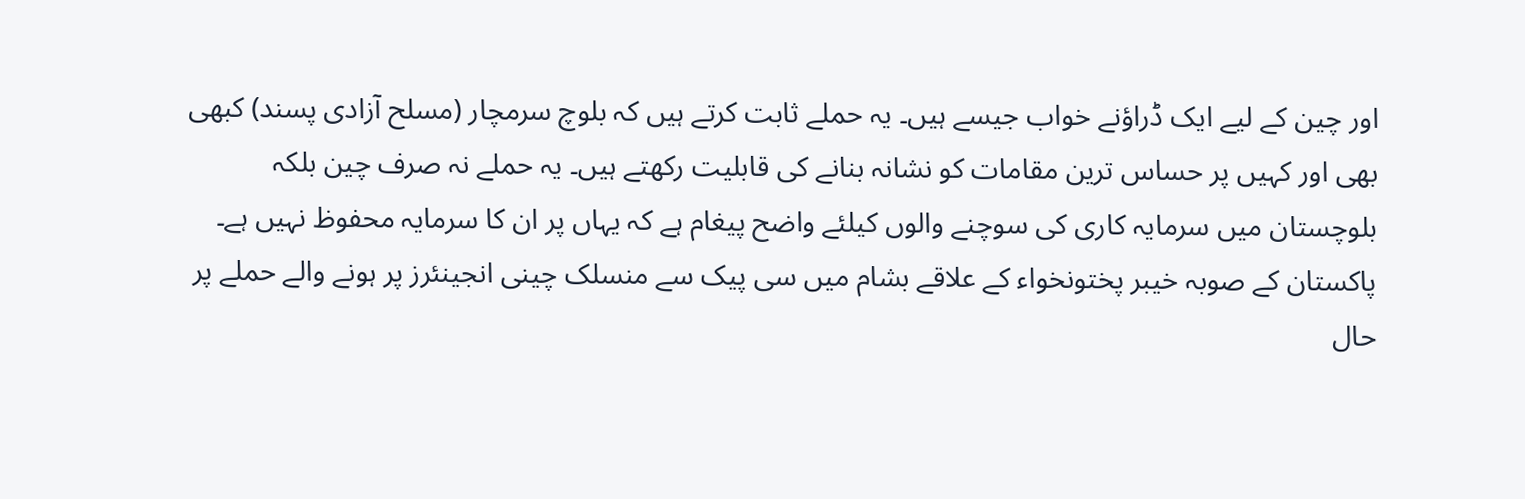اور چین کے لیے ایک ڈراؤنے خواب جیسے ہیں۔ یہ حملے ثابت کرتے ہیں کہ بلوچ سرمچار (مسلح آزادی پسند) کبھی بھی اور کہیں پر حساس ترین مقامات کو نشانہ بنانے کی قابلیت رکھتے ہیں۔ یہ حملے نہ صرف چین بلکہ بلوچستان میں سرمایہ کاری کی سوچنے والوں کیلئے واضح پیغام ہے کہ یہاں پر ان کا سرمایہ محفوظ نہیں ہے۔
پاکستان کے صوبہ خیبر پختونخواء کے علاقے بشام میں سی پیک سے منسلک چینی انجینئرز پر ہونے والے حملے پر حال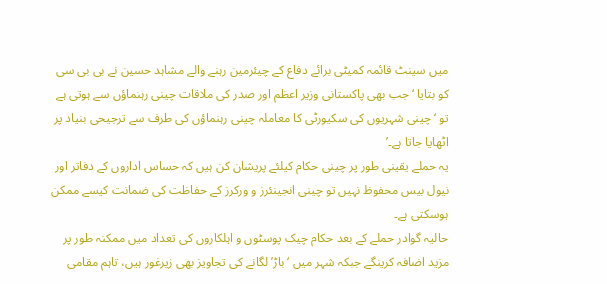میں سینٹ قائمہ کمیٹی برائے دفاع کے چیئرمین رہنے والے مشاہد حسین نے بی بی سی کو بتایا ‘جب بھی پاکستانی وزیر اعظم اور صدر کی ملاقات چینی رہنماؤں سے ہوتی ہے تو ‘چینی شہریوں کی سکیورٹی کا معاملہ چینی رہنماؤں کی طرف سے ترجیحی بنیاد پر اٹھایا جاتا ہے۔’
یہ حملے یقینی طور پر چینی حکام کیلئے پریشان کن ہیں کہ حساس اداروں کے دفاتر اور نیول بیس محفوظ نہیں تو چینی انجینئرز و ورکرز کے حفاظت کی ضمانت کیسے ممکن ہوسکتی ہے۔
حالیہ گوادر حملے کے بعد حکام چیک پوسٹوں و اہلکاروں کی تعداد میں ممکنہ طور پر مزید اضافہ کرینگے جبکہ شہر میں ‘باڑ’ لگانے کی تجاویز بھی زیرغور ہیں، تاہم مقامی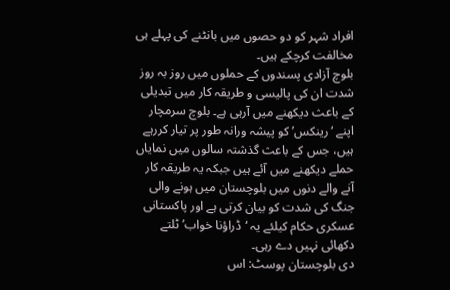افراد شہر کو دو حصوں میں بانٹنے کی پہلے ہی مخالفت کرچکے ہیں۔
بلوچ آزادی پسندوں کے حملوں میں روز بہ روز شدت ان کی پالیسی و طریقہ کار میں تبدیلی کے باعث دیکھنے میں آرہی ہے۔ بلوچ سرمچار اپنے ‘رینکس’ کو پیشہ ورانہ طور پر تیار کررہے ہیں، جس کے باعث گذشتہ سالوں میں نمایاں حملے دیکھنے میں آئے ہیں جبکہ یہ طریقہ کار آنے والے دنوں میں بلوچستان میں ہونے والی جنگ کی شدت کو بیان کرتی ہے اور پاکستانی عسکری حکام کیلئے یہ ‘ڈراؤنا خواب’ ٹلتے دکھائی نہیں دے رہی۔
دی بلوچستان پوسٹ: اس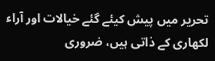تحریر میں پیش کیئے گئے خیالات اور آراء لکھاری کے ذاتی ہیں، ضروری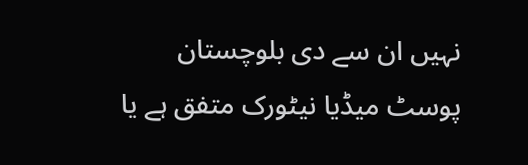نہیں ان سے دی بلوچستان پوسٹ میڈیا نیٹورک متفق ہے یا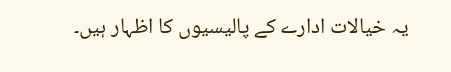یہ خیالات ادارے کے پالیسیوں کا اظہار ہیں۔